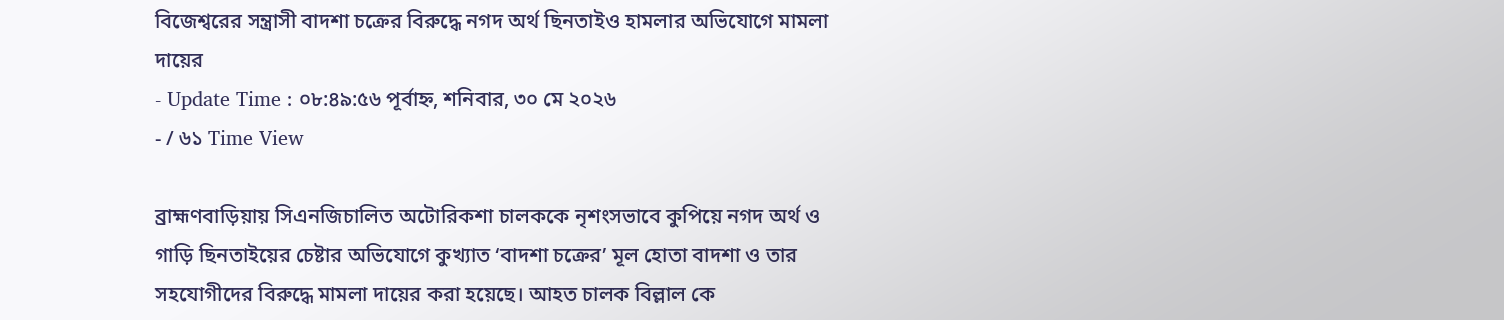বিজেশ্বরের সন্ত্রাসী বাদশা চক্রের বিরুদ্ধে নগদ অর্থ ছিনতাইও হামলার অভিযোগে মামলা দায়ের
- Update Time : ০৮:৪৯:৫৬ পূর্বাহ্ন, শনিবার, ৩০ মে ২০২৬
- / ৬১ Time View

ব্রাহ্মণবাড়িয়ায় সিএনজিচালিত অটোরিকশা চালককে নৃশংসভাবে কুপিয়ে নগদ অর্থ ও গাড়ি ছিনতাইয়ের চেষ্টার অভিযোগে কুখ্যাত ‘বাদশা চক্রের’ মূল হোতা বাদশা ও তার সহযোগীদের বিরুদ্ধে মামলা দায়ের করা হয়েছে। আহত চালক বিল্লাল কে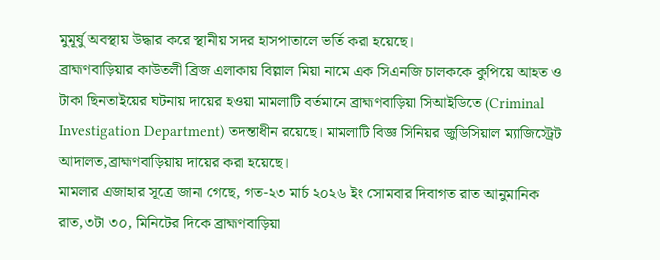মুমূর্ষু অবস্থায় উদ্ধার করে স্থানীয় সদর হাসপাতালে ভর্তি করা হয়েছে।
ব্রাহ্মণবাড়িয়ার কাউতলী ব্রিজ এলাকায় বিল্লাল মিয়া নামে এক সিএনজি চালককে কুপিয়ে আহত ও টাকা ছিনতাইয়ের ঘটনায় দায়ের হওয়া মামলাটি বর্তমানে ব্রাহ্মণবাড়িয়া সিআইডিতে (Criminal Investigation Department) তদন্তাধীন রয়েছে। মামলাটি বিজ্ঞ সিনিয়র জুডিসিয়াল ম্যাজিস্ট্রেট আদালত,ব্রাহ্মণবাড়িয়ায় দায়ের করা হয়েছে।
মামলার এজাহার সূত্রে জানা গেছে, গত-২৩ মার্চ ২০২৬ ইং সোমবার দিবাগত রাত আনুমানিক রাত,৩টা ৩০, মিনিটের দিকে ব্রাহ্মণবাড়িয়া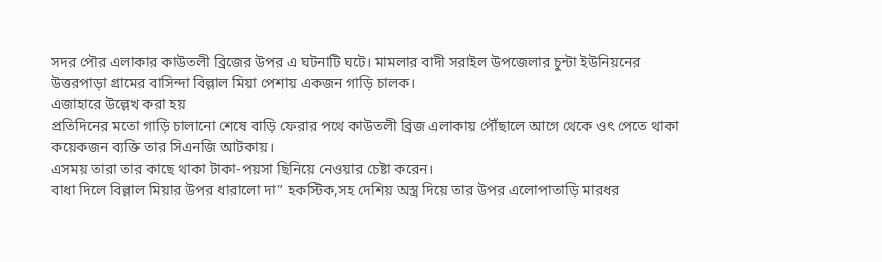সদর পৌর এলাকার কাউতলী ব্রিজের উপর এ ঘটনাটি ঘটে। মামলার বাদী সরাইল উপজেলার চুন্টা ইউনিয়নের উত্তরপাড়া গ্রামের বাসিন্দা বিল্লাল মিয়া পেশায় একজন গাড়ি চালক।
এজাহারে উল্লেখ করা হয়
প্রতিদিনের মতো গাড়ি চালানো শেষে বাড়ি ফেরার পথে কাউতলী ব্রিজ এলাকায় পৌঁছালে আগে থেকে ওৎ পেতে থাকা কয়েকজন ব্যক্তি তার সিএনজি আটকায়।
এসময় তারা তার কাছে থাকা টাকা-পয়সা ছিনিয়ে নেওয়ার চেষ্টা করেন।
বাধা দিলে বিল্লাল মিয়ার উপর ধারালো দা” হকস্টিক,সহ দেশিয় অস্ত্র দিয়ে তার উপর এলোপাতাড়ি মারধর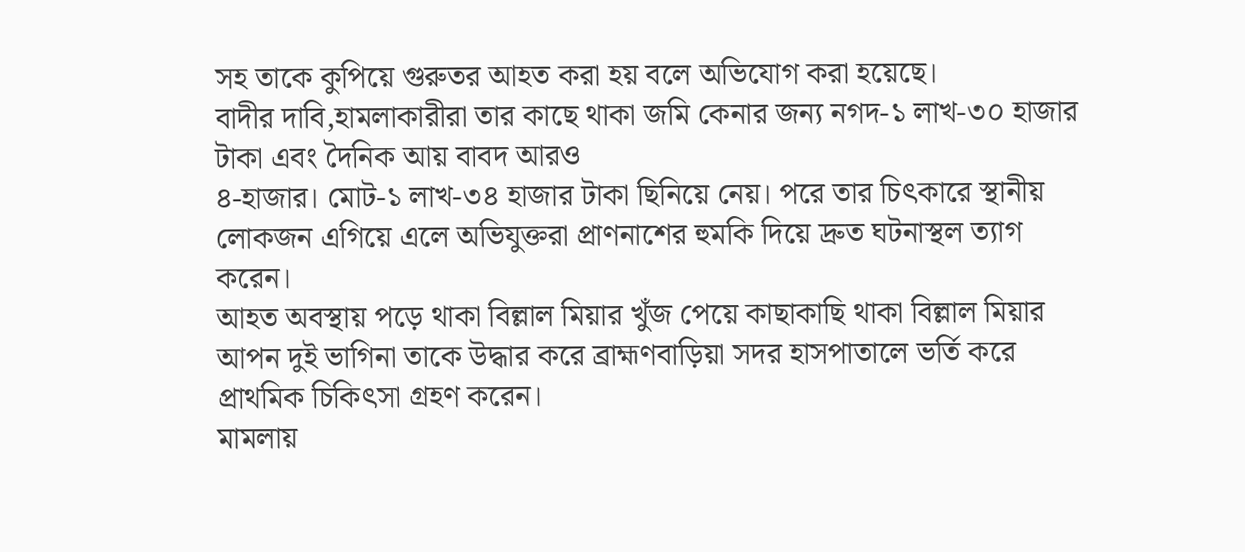সহ তাকে কুপিয়ে গুরুতর আহত করা হয় বলে অভিযোগ করা হয়েছে।
বাদীর দাবি,হামলাকারীরা তার কাছে থাকা জমি কেনার জন্য নগদ-১ লাখ-৩০ হাজার টাকা এবং দৈনিক আয় বাবদ আরও
৪-হাজার। মোট-১ লাখ-৩৪ হাজার টাকা ছিনিয়ে নেয়। পরে তার চিৎকারে স্থানীয় লোকজন এগিয়ে এলে অভিযুক্তরা প্রাণনাশের হুমকি দিয়ে দ্রুত ঘটনাস্থল ত্যাগ করেন।
আহত অবস্থায় পড়ে থাকা বিল্লাল মিয়ার খুঁজ পেয়ে কাছাকাছি থাকা বিল্লাল মিয়ার আপন দুই ভাগিনা তাকে উদ্ধার করে ব্রাহ্মণবাড়িয়া সদর হাসপাতালে ভর্তি করে প্রাথমিক চিকিৎসা গ্ৰহণ করেন।
মামলায়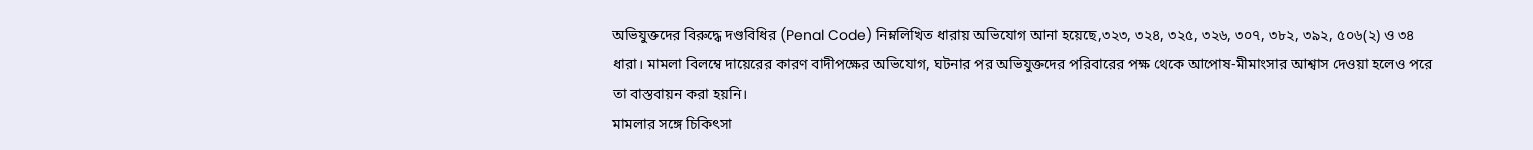অভিযুক্তদের বিরুদ্ধে দণ্ডবিধির (Penal Code) নিম্নলিখিত ধারায় অভিযোগ আনা হয়েছে,৩২৩, ৩২৪, ৩২৫, ৩২৬, ৩০৭, ৩৮২, ৩৯২, ৫০৬(২) ও ৩৪ ধারা। মামলা বিলম্বে দায়েরের কারণ বাদীপক্ষের অভিযোগ, ঘটনার পর অভিযুক্তদের পরিবারের পক্ষ থেকে আপোষ-মীমাংসার আশ্বাস দেওয়া হলেও পরে তা বাস্তবায়ন করা হয়নি।
মামলার সঙ্গে চিকিৎসা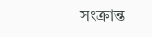সংক্রান্ত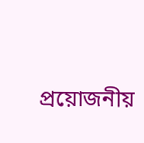প্রয়োজনীয়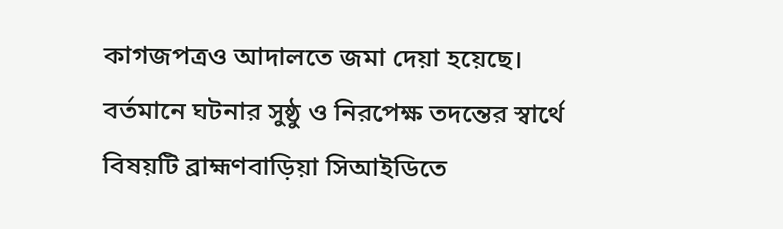কাগজপত্রও আদালতে জমা দেয়া হয়েছে।
বর্তমানে ঘটনার সুষ্ঠু ও নিরপেক্ষ তদন্তের স্বার্থে বিষয়টি ব্রাহ্মণবাড়িয়া সিআইডিতে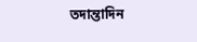তদান্তাদিন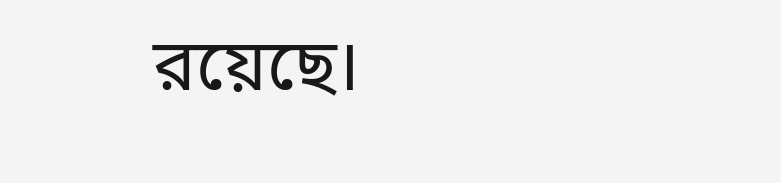রয়েছে।